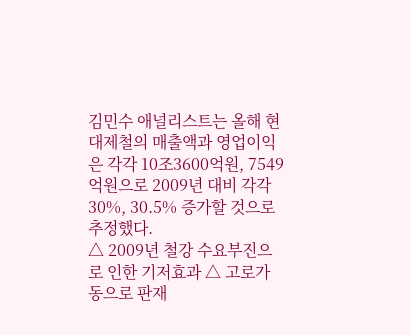김민수 애널리스트는 올해 현대제철의 매출액과 영업이익은 각각 10조3600억원, 7549억원으로 2009년 대비 각각 30%, 30.5% 증가할 것으로 추정했다.
△ 2009년 철강 수요부진으로 인한 기저효과 △ 고로가동으로 판재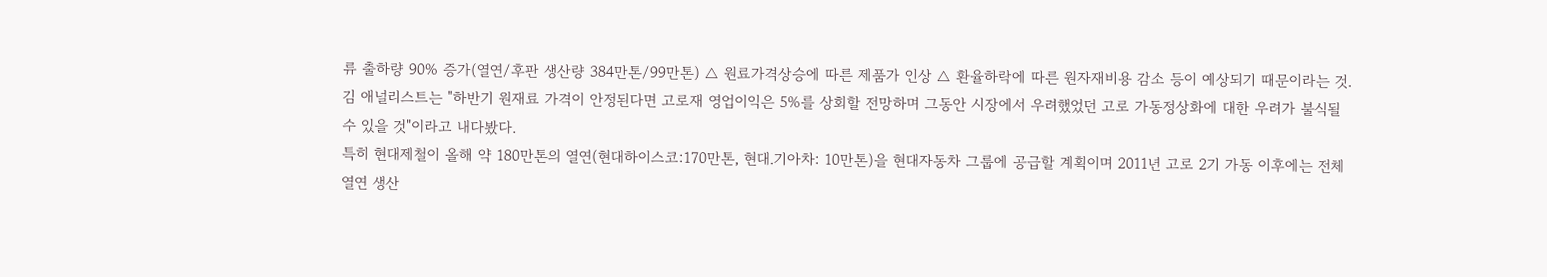류 출하량 90% 증가(열연/후판 생산량 384만톤/99만톤) △ 원료가격상승에 따른 제품가 인상 △ 환율하락에 따른 원자재비용 감소 등이 예상되기 때문이라는 것.
김 애널리스트는 "하반기 원재료 가격이 안정된다면 고로재 영업이익은 5%를 상회할 전망하며 그동안 시장에서 우려했었던 고로 가동정상화에 대한 우려가 불식될 수 있을 것"이라고 내다봤다.
특히 현대제철이 올해 약 180만톤의 열연(현대하이스코:170만톤, 현대.기아차: 10만톤)을 현대자동차 그룹에 공급할 계획이며 2011년 고로 2기 가동 이후에는 전체 열연 생산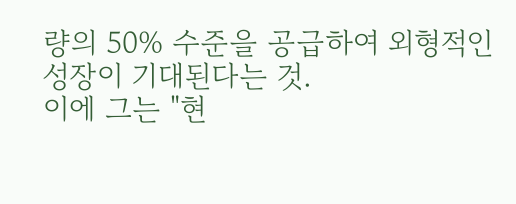량의 50% 수준을 공급하여 외형적인 성장이 기대된다는 것.
이에 그는 "현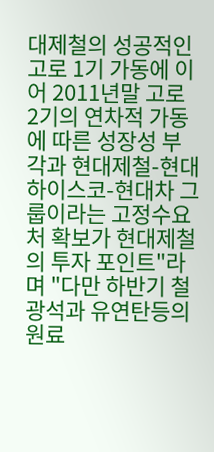대제철의 성공적인 고로 1기 가동에 이어 2011년말 고로 2기의 연차적 가동에 따른 성장성 부각과 현대제철-현대하이스코-현대차 그룹이라는 고정수요처 확보가 현대제철의 투자 포인트"라며 "다만 하반기 철광석과 유연탄등의 원료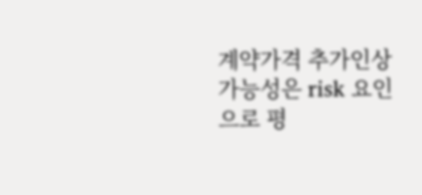계약가격 추가인상 가능성은 risk 요인으로 평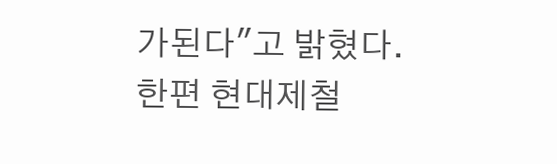가된다"고 밝혔다.
한편 현대제철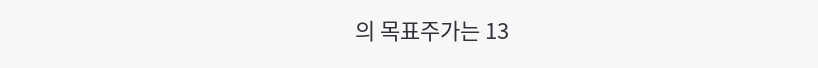의 목표주가는 13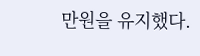만원을 유지했다.